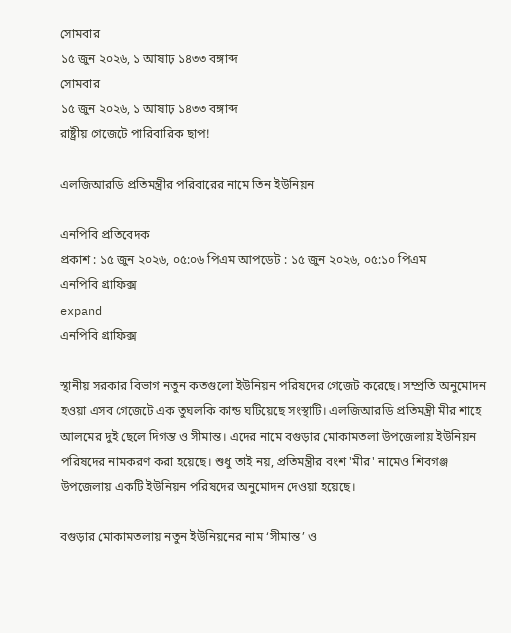সোমবার
১৫ জুন ২০২৬, ১ আষাঢ় ১৪৩৩ বঙ্গাব্দ
সোমবার
১৫ জুন ২০২৬, ১ আষাঢ় ১৪৩৩ বঙ্গাব্দ
রাষ্ট্রীয় গেজেটে পারিবারিক ছাপ!

এলজিআরডি প্রতিমন্ত্রীর পরিবারের নামে তিন ইউনিয়ন

এনপিবি প্রতিবেদক
প্রকাশ : ১৫ জুন ২০২৬, ০৫:০৬ পিএম আপডেট : ১৫ জুন ২০২৬, ০৫:১০ পিএম
এনপিবি গ্রাফিক্স
expand
এনপিবি গ্রাফিক্স

স্থানীয় সরকার বিভাগ নতুন কতগুলো ইউনিয়ন পরিষদের গেজেট করেছে। সম্প্রতি অনুমোদন হওয়া এসব গেজেটে এক তুঘলকি কান্ড ঘটিয়েছে সংস্থাটি। এলজিআরডি প্রতিমন্ত্রী মীর শাহে আলমের দুই ছেলে দিগন্ত ও সীমান্ত। এদের নামে বগুড়ার মোকামতলা উপজেলায় ইউনিয়ন পরিষদের নামকরণ করা হয়েছে। শুধু তাই নয়, প্রতিমন্ত্রীর বংশ 'মীর' নামেও শিবগঞ্জ উপজেলায় একটি ইউনিয়ন পরিষদের অনুমোদন দেওয়া হয়েছে।

বগুড়ার মোকামতলায় নতুন ইউনিয়নের নাম ‘সীমান্ত’ ও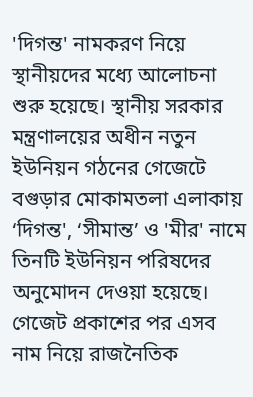'দিগন্ত' নামকরণ নিয়ে স্থানীয়দের মধ্যে আলোচনা শুরু হয়েছে। স্থানীয় সরকার মন্ত্রণালয়ের অধীন নতুন ইউনিয়ন গঠনের গেজেটে বগুড়ার মোকামতলা এলাকায় ‘দিগন্ত', ‘সীমান্ত’ ও 'মীর' নামে তিনটি ইউনিয়ন পরিষদের অনুমোদন দেওয়া হয়েছে। গেজেট প্রকাশের পর এসব নাম নিয়ে রাজনৈতিক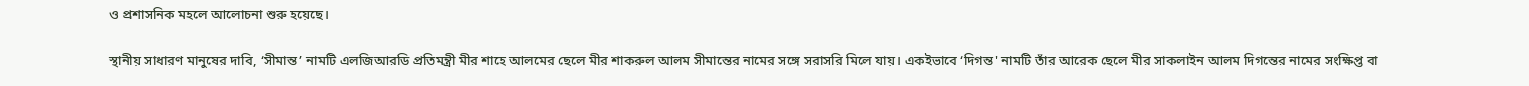ও প্রশাসনিক মহলে আলোচনা শুরু হয়েছে।

স্থানীয় সাধারণ মানুষের দাবি, ‘সীমান্ত’ নামটি এলজিআরডি প্রতিমন্ত্রী মীর শাহে আলমের ছেলে মীর শাকরুল আলম সীমান্তের নামের সঙ্গে সরাসরি মিলে যায়। একইভাবে ‘দিগন্ত' নামটি তাঁর আরেক ছেলে মীর সাকলাইন আলম দিগন্তের নামের সংক্ষিপ্ত বা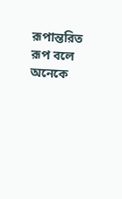রূপান্তরিত রূপ বলে অনেকে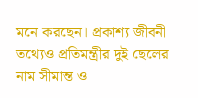মনে করছেন। প্রকাশ্য জীবনী তথ্যেও প্রতিমন্ত্রীর দুই ছেলের নাম সীমান্ত ও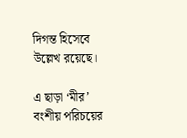দিগন্ত হিসেবে উল্লেখ রয়েছে।

এ ছাড়া ‘মীর’ বংশীয় পরিচয়ের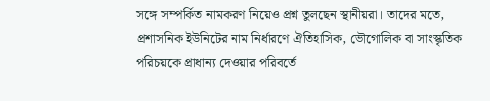সঙ্গে সম্পর্কিত নামকরণ নিয়েও প্রশ্ন তুলছেন স্থানীয়রা। তাদের মতে, প্রশাসনিক ইউনিটের নাম নির্ধারণে ঐতিহাসিক, ভৌগোলিক বা সাংস্কৃতিক পরিচয়কে প্রাধান্য দেওয়ার পরিবর্তে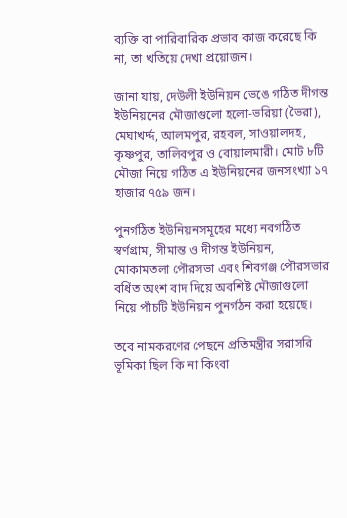ব্যক্তি বা পারিবারিক প্রভাব কাজ করেছে কি না, তা খতিয়ে দেখা প্রয়োজন।

জানা যায়, দেউলী ইউনিয়ন ভেঙে গঠিত দীগন্ত ইউনিয়নের মৌজাগুলো হলো-ভরিয়া (ভৈরা), মেঘাখর্দ্দ, আলমপুর, রহবল, সাওয়ালদহ, কৃষ্ণপুর, তালিবপুর ও বোয়ালমারী। মোট ৮টি মৌজা নিয়ে গঠিত এ ইউনিয়নের জনসংখ্যা ১৭ হাজার ৭৫৯ জন।

পুনর্গঠিত ইউনিয়নসমূহের মধ্যে নবগঠিত স্বর্ণগ্রাম, সীমান্ত ও দীগন্ত ইউনিয়ন, মোকামতলা পৌরসভা এবং শিবগঞ্জ পৌরসভার বর্ধিত অংশ বাদ দিয়ে অবশিষ্ট মৌজাগুলো নিয়ে পাঁচটি ইউনিয়ন পুনর্গঠন করা হয়েছে।

তবে নামকরণের পেছনে প্রতিমন্ত্রীর সরাসরি ভূমিকা ছিল কি না কিংবা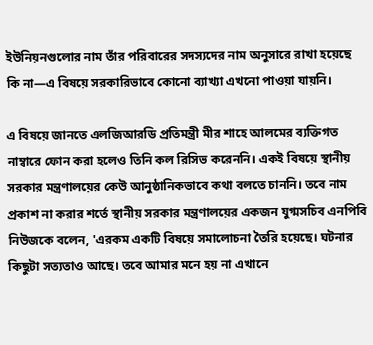ইউনিয়নগুলোর নাম তাঁর পরিবারের সদস্যদের নাম অনুসারে রাখা হয়েছে কি না—এ বিষয়ে সরকারিভাবে কোনো ব্যাখ্যা এখনো পাওয়া যায়নি।

এ বিষয়ে জানতে এলজিআরডি প্রতিমন্ত্রী মীর শাহে আলমের ব্যক্তিগত নাম্বারে ফোন করা হলেও তিনি কল রিসিভ করেননি। একই বিষয়ে স্থানীয় সরকার মন্ত্রণালয়ের কেউ আনুষ্ঠানিকভাবে কথা বলতে চাননি। তবে নাম প্রকাশ না করার শর্তে স্থানীয় সরকার মন্ত্রণালয়ের একজন যুগ্মসচিব এনপিবি নিউজকে বলেন, 'এরকম একটি বিষয়ে সমালোচনা তৈরি হয়েছে। ঘটনার কিছুটা সত্যতাও আছে। তবে আমার মনে হয় না এখানে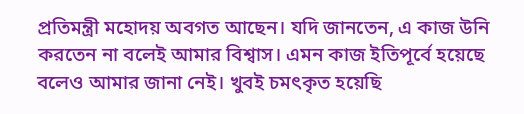প্রতিমন্ত্রী মহোদয় অবগত আছেন। যদি জানতেন, এ কাজ উনি করতেন না বলেই আমার বিশ্বাস। এমন কাজ ইতিপূর্বে হয়েছে বলেও আমার জানা নেই। খুবই চমৎকৃত হয়েছি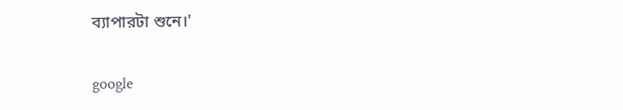ব্যাপারটা শুনে।'

google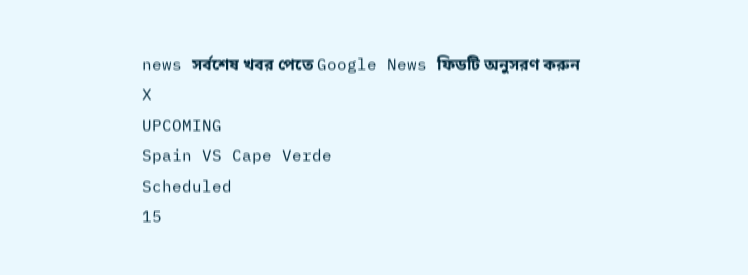news সর্বশেষ খবর পেতে Google News ফিডটি অনুসরণ করুন
X
UPCOMING
Spain VS Cape Verde
Scheduled
15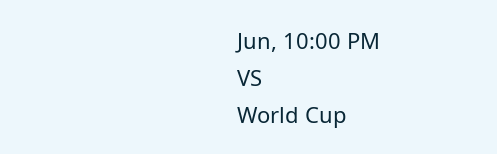Jun, 10:00 PM
VS
World Cup